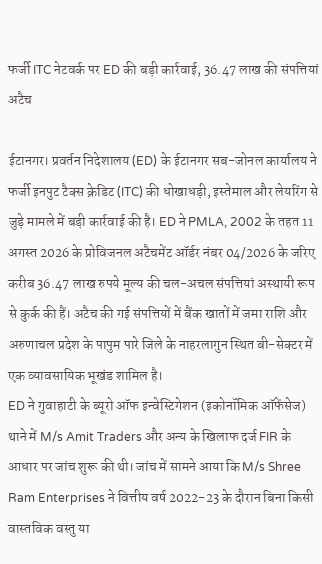फर्जी ITC नेटवर्क पर ED की बड़ी कार्रवाई, 36.47 लाख की संपत्तियां अटैच

ईटानगर। प्रवर्तन निदेशालय (ED) के ईटानगर सब-जोनल कार्यालय ने फर्जी इनपुट टैक्स क्रेडिट (ITC) की धोखाधड़ी, इस्तेमाल और लेयरिंग से जुड़े मामले में बड़ी कार्रवाई की है। ED ने PMLA, 2002 के तहत 11 अगस्त 2026 के प्रोविजनल अटैचमेंट ऑर्डर नंबर 04/2026 के जरिए करीब 36.47 लाख रुपये मूल्य की चल-अचल संपत्तियां अस्थायी रूप से कुर्क की हैं। अटैच की गई संपत्तियों में बैंक खातों में जमा राशि और अरुणाचल प्रदेश के पापुम पारे जिले के नाहरलागुन स्थित बी-सेक्टर में एक व्यावसायिक भूखंड शामिल है।
ED ने गुवाहाटी के ब्यूरो ऑफ इन्वेस्टिगेशन (इकोनॉमिक ऑफेंसेज) थाने में M/s Amit Traders और अन्य के खिलाफ दर्ज FIR के आधार पर जांच शुरू की थी। जांच में सामने आया कि M/s Shree Ram Enterprises ने वित्तीय वर्ष 2022-23 के दौरान बिना किसी वास्तविक वस्तु या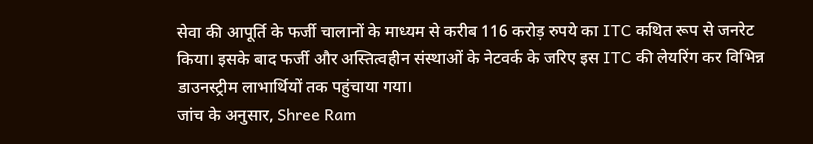सेवा की आपूर्ति के फर्जी चालानों के माध्यम से करीब 116 करोड़ रुपये का ITC कथित रूप से जनरेट किया। इसके बाद फर्जी और अस्तित्वहीन संस्थाओं के नेटवर्क के जरिए इस ITC की लेयरिंग कर विभिन्न डाउनस्ट्रीम लाभार्थियों तक पहुंचाया गया।
जांच के अनुसार, Shree Ram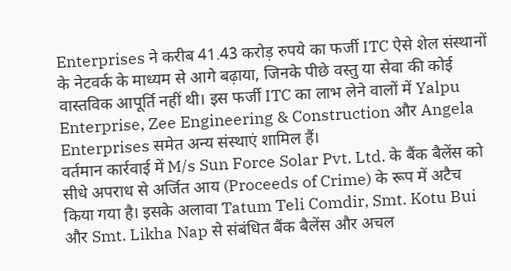Enterprises ने करीब 41.43 करोड़ रुपये का फर्जी ITC ऐसे शेल संस्थानों के नेटवर्क के माध्यम से आगे बढ़ाया, जिनके पीछे वस्तु या सेवा की कोई वास्तविक आपूर्ति नहीं थी। इस फर्जी ITC का लाभ लेने वालों में Yalpu Enterprise, Zee Engineering & Construction और Angela Enterprises समेत अन्य संस्थाएं शामिल हैं।
वर्तमान कार्रवाई में M/s Sun Force Solar Pvt. Ltd. के बैंक बैलेंस को सीधे अपराध से अर्जित आय (Proceeds of Crime) के रूप में अटैच किया गया है। इसके अलावा Tatum Teli Comdir, Smt. Kotu Bui और Smt. Likha Nap से संबंधित बैंक बैलेंस और अचल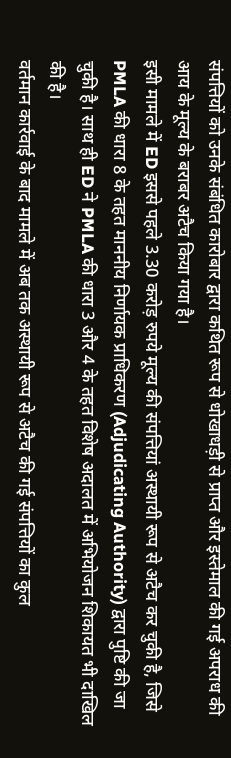संपत्तियों को उनके संबंधित कारोबार द्वारा कथित रूप से धोखाधड़ी से प्राप्त और इस्तेमाल की गई अपराध की आय के मूल्य के बराबर अटैच किया गया है।
इसी मामले में ED इससे पहले 3.30 करोड़ रुपये मूल्य की संपत्तियां अस्थायी रूप से अटैच कर चुकी है, जिसे PMLA की धारा 8 के तहत माननीय निर्णायक प्राधिकरण (Adjudicating Authority) द्वारा पुष्टि की जा चुकी है। साथ ही ED ने PMLA की धारा 3 और 4 के तहत विशेष अदालत में अभियोजन शिकायत भी दाखिल की है।
वर्तमान कार्रवाई के बाद मामले में अब तक अस्थायी रूप से अटैच की गई संपत्तियों का कुल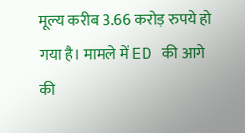मूल्य करीब 3.66 करोड़ रुपये हो गया है। मामले में ED की आगे की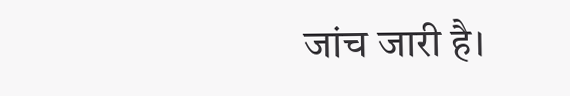जांच जारी है।